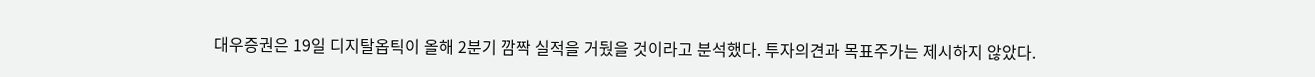대우증권은 19일 디지탈옵틱이 올해 2분기 깜짝 실적을 거뒀을 것이라고 분석했다. 투자의견과 목표주가는 제시하지 않았다.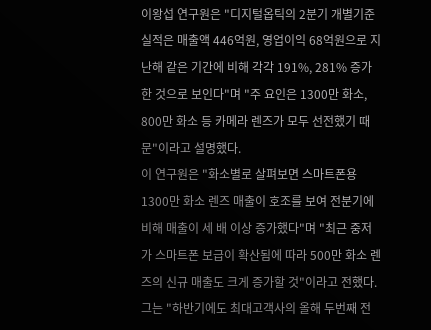이왕섭 연구원은 "디지털옵틱의 2분기 개별기준 실적은 매출액 446억원, 영업이익 68억원으로 지난해 같은 기간에 비해 각각 191%, 281% 증가한 것으로 보인다"며 "주 요인은 1300만 화소, 800만 화소 등 카메라 렌즈가 모두 선전했기 때문"이라고 설명했다.
이 연구원은 "화소별로 살펴보면 스마트폰용 1300만 화소 렌즈 매출이 호조를 보여 전분기에 비해 매출이 세 배 이상 증가했다"며 "최근 중저가 스마트폰 보급이 확산됨에 따라 500만 화소 렌즈의 신규 매출도 크게 증가할 것"이라고 전했다.
그는 "하반기에도 최대고객사의 올해 두번째 전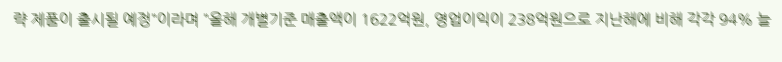략 제품이 출시될 예정"이라며 "올해 개별기준 매출액이 1622억원, 영업이익이 238억원으로 지난해에 비해 각각 94% 늘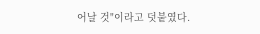어날 것"이라고 덧붙였다.